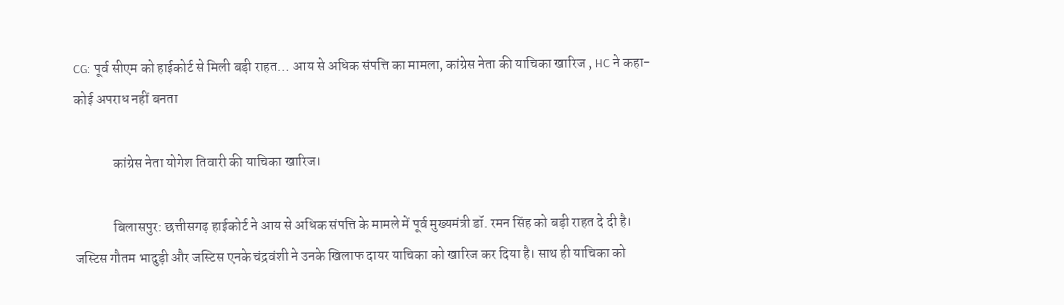CG: पूर्व सीएम को हाईकोर्ट से मिली बड़ी राहत… आय से अधिक संपत्ति का मामला, कांग्रेस नेता की याचिका खारिज , HC ने कहा- कोई अपराध नहीं बनता

              कांग्रेस नेता योगेश तिवारी की याचिका खारिज।

              बिलासपुर: छत्तीसगढ़ हाईकोर्ट ने आय से अधिक संपत्ति के मामले में पूर्व मुख्यमंत्री डॉ. रमन सिंह को बड़ी राहत दे दी है। जस्टिस गौतम भादुड़ी और जस्टिस एनके चंद्रवंशी ने उनके खिलाफ दायर याचिका को खारिज कर दिया है। साथ ही याचिका को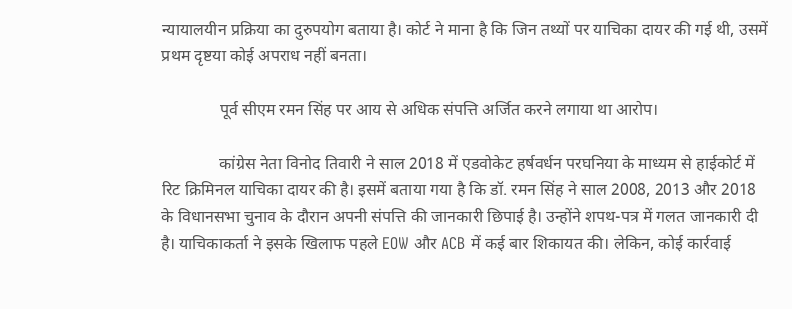न्यायालयीन प्रक्रिया का दुरुपयोग बताया है। कोर्ट ने माना है कि जिन तथ्यों पर याचिका दायर की गई थी, उसमें प्रथम दृष्टया कोई अपराध नहीं बनता।

              पूर्व सीएम रमन सिंह पर आय से अधिक संपत्ति अर्जित करने लगाया था आरोप।

              कांग्रेस नेता विनोद तिवारी ने साल 2018 में एडवोकेट हर्षवर्धन परघनिया के माध्यम से हाईकोर्ट में रिट क्रिमिनल याचिका दायर की है। इसमें बताया गया है कि डॉ. रमन सिंह ने साल 2008, 2013 और 2018 के विधानसभा चुनाव के दौरान अपनी संपत्ति की जानकारी छिपाई है। उन्होंने शपथ-पत्र में गलत जानकारी दी है। याचिकाकर्ता ने इसके खिलाफ पहले EOW और ACB में कई बार शिकायत की। लेकिन, कोई कार्रवाई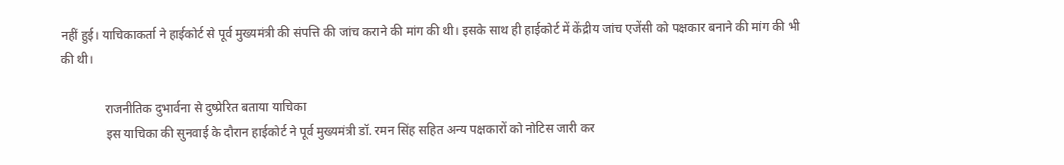नहीं हुई। याचिकाकर्ता ने हाईकोर्ट से पूर्व मुख्यमंत्री की संपत्ति की जांच कराने की मांग की थी। इसके साथ ही हाईकोर्ट में केंद्रीय जांच एजेंसी को पक्षकार बनाने की मांग की भी की थी।

              राजनीतिक दुभार्वना से दुष्प्रेरित बताया याचिका
              इस याचिका की सुनवाई के दौरान हाईकोर्ट ने पूर्व मुख्यमंत्री डॉ. रमन सिंह सहित अन्य पक्षकारों को नोटिस जारी कर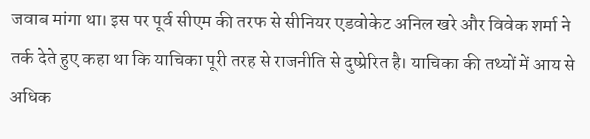जवाब मांगा था। इस पर पूर्व सीएम की तरफ से सीनियर एडवोकेट अनिल खरे और विवेक शर्मा ने तर्क देते हुए कहा था कि याचिका पूरी तरह से राजनीति से दुष्प्रेरित है। याचिका की तथ्यों में आय से अधिक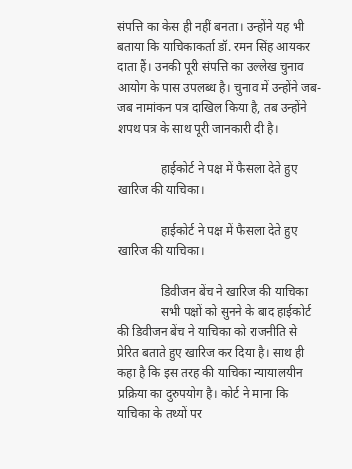संपत्ति का केस ही नहीं बनता। उन्होंने यह भी बताया कि याचिकाकर्ता डॉ. रमन सिंह आयकर दाता हैं। उनकी पूरी संपत्ति का उल्लेख चुनाव आयोग के पास उपलब्ध है। चुनाव में उन्होंने जब-जब नामांकन पत्र दाखिल किया है, तब उन्होंने शपथ पत्र के साथ पूरी जानकारी दी है।

              हाईकोर्ट ने पक्ष में फैसला देते हुए खारिज की याचिका।

              हाईकोर्ट ने पक्ष में फैसला देते हुए खारिज की याचिका।

              डिवीजन बेंच ने खारिज की याचिका
              सभी पक्षों को सुनने के बाद हाईकोर्ट की डिवीजन बेंच ने याचिका को राजनीति से प्रेरित बताते हुए खारिज कर दिया है। साथ ही कहा है कि इस तरह की याचिका न्यायालयीन प्रक्रिया का दुरुपयोग है। कोर्ट ने माना कि याचिका के तथ्यों पर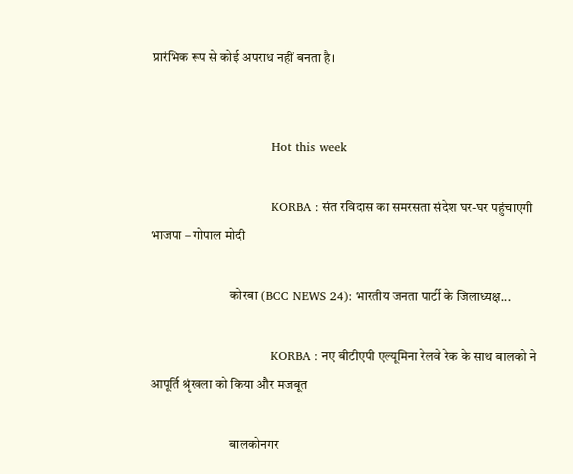प्रारंभिक रूप से कोई अपराध नहीं बनता है।


                              Hot this week

                              KORBA : संत रविदास का समरसता संदेश घर-घर पहुंचाएगी भाजपा – गोपाल मोदी

                              कोरबा (BCC NEWS 24): भारतीय जनता पार्टी के जिलाध्यक्ष...

                              KORBA : नए बीटीएपी एल्यूमिना रेलवे रेक के साथ बालको ने आपूर्ति श्रृंखला को किया और मजबूत

                              बालकोनगर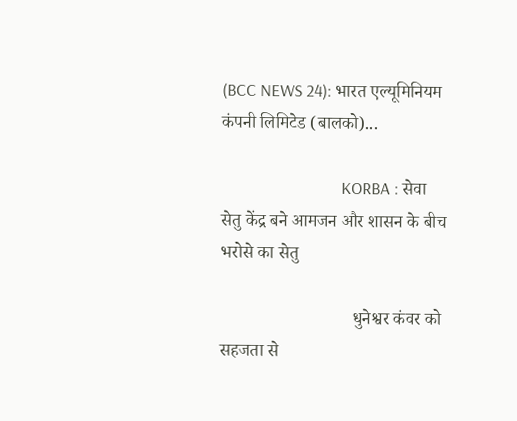(BCC NEWS 24): भारत एल्यूमिनियम कंपनी लिमिटेड (बालको)...

                              KORBA : सेवा सेतु केंद्र बने आमजन और शासन के बीच भरोसे का सेतु

                              धुनेश्वर कंवर को सहजता से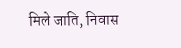मिले जाति, निवास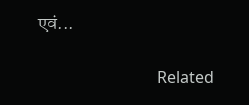एवं...

                              Related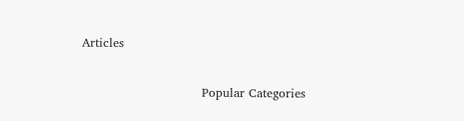Articles

                              Popular Categories